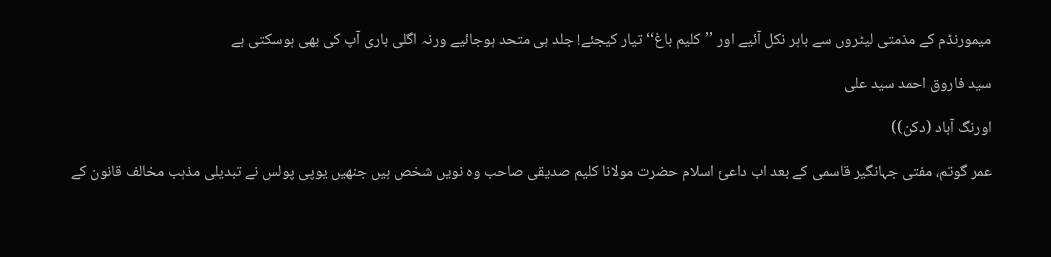میمورنڈم کے مذمتی لیٹروں سے باہر نکل آئیے اور ’’کلیم باغ‘‘ تیار کیجئے! جلد ہی متحد ہوجائیے ورنہ اگلی باری آپ کی بھی ہوسکتی ہے

سید فاروق احمد سید علی

اورنگ آباد (دکن))

عمر گوتم، مفتی جہانگیر قاسمی کے بعد اب داعیٔ اسلام حضرت مولانا کلیم صدیقی صاحب وہ نویں شخص ہیں جنھیں یوپی پولس نے تبدیلی مذہب مخالف قانون کے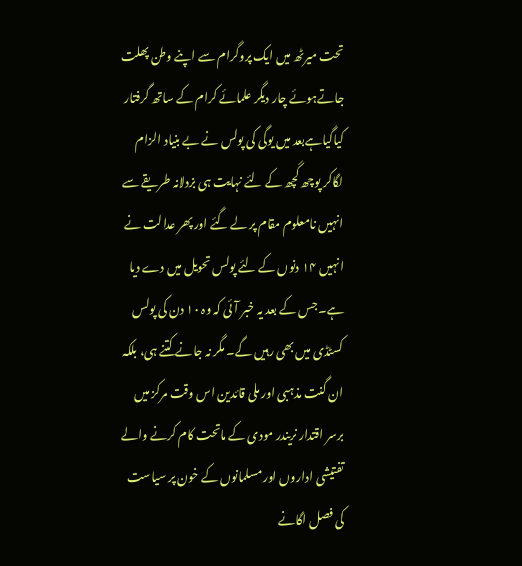تحت میرٹھ میں ایک پروگرام سے اپنے وطن پھلت جاتےہوئے چار دیگر علمائے کرام کے ساتھ گرفتار کیاگیاہےبعد میں یوگی کی پولس نے بے بنیاد الزام لگاکر پوچھ گچھ کے لئے نہایت ہی بزدلانہ طریقے سے انہیں نامعلوم مقام پر لے گئے اور پھر عدالت نے انہیں ۱۴ دنوں کے لئے پولس تحویل میں دے دیا ہے۔جس کے بعد یہ خبر آئی کہ وہ ۱۰ دن کی پولس کسٹڈی میں بھی رہیں گے۔ مگر نہ جانے کتنے ہی، بلکہ ان گنت مذہبی اور ملی قائدین اس وقت مرکز میں برسر اقتدار نریندر مودی کے ماتحت کام کرنے والے تفتیشی اداروں اور مسلمانوں کے خون پر سیاست کی فصل اگانے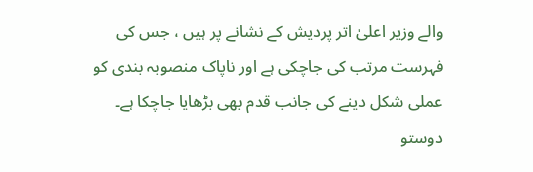والے وزیر اعلیٰ اتر پردیش کے نشانے پر ہیں ، جس کی فہرست مرتب کی جاچکی ہے اور ناپاک منصوبہ بندی کو عملی شکل دینے کی جانب قدم بھی بڑھایا جاچکا ہے۔
دوستو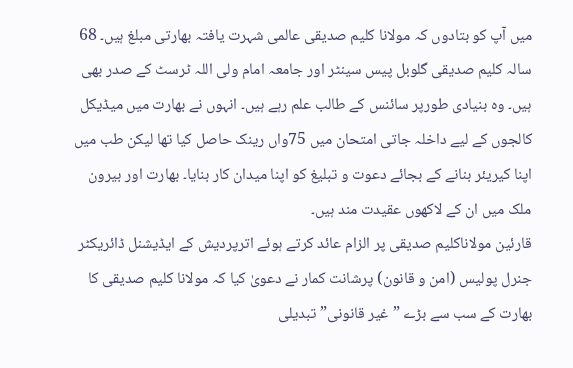میں آپ کو بتادوں کہ مولانا کلیم صدیقی عالمی شہرت یافتہ بھارتی مبلغ ہیں۔ 68 سالہ کلیم صدیقی گلوبل پیس سینٹر اور جامعہ امام ولی اللہ ٹرسٹ کے صدر بھی ہیں۔ وہ بنیادی طورپر سائنس کے طالب علم رہے ہیں۔ انہوں نے بھارت میں میڈیکل کالجوں کے لیے داخلہ جاتی امتحان میں 75واں رینک حاصل کیا تھا لیکن طب میں اپنا کیریئر بنانے کے بجائے دعوت و تبلیغ کو اپنا میدان کار بنایا۔ بھارت اور بیرون ملک میں ان کے لاکھوں عقیدت مند ہیں۔
قارئین مولاناکلیم صدیقی پر الزام عائد کرتے ہوئے اترپردیش کے ایڈیشنل ڈائریکٹر جنرل پولیس (امن و قانون) پرشانت کمار نے دعویٰ کیا کہ مولانا کلیم صدیقی کا بھارت کے سب سے بڑے ”غیر قانونی” تبدیلی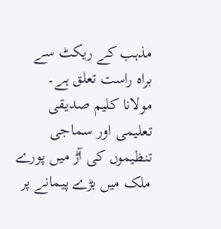مذہب کے ریکٹ سے براہ راست تعلق ہے۔ مولانا کلیم صدیقی تعلیمی اور سماجی تنظیموں کی آڑ میں پورے ملک میں بڑے پیمانے پر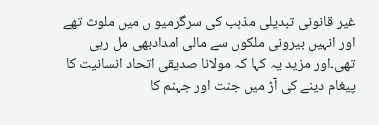غیر قانونی تبدیلی مذہب کی سرگرمیو ں میں ملوث تھے اور انہیں بیرونی ملکوں سے مالی امدادبھی مل رہی تھی۔اور مزید یہ کہا کہ مولانا صدیقی اتحاد انسانیت کا پیغام دینے کی آڑ میں جنت اور جہنم کا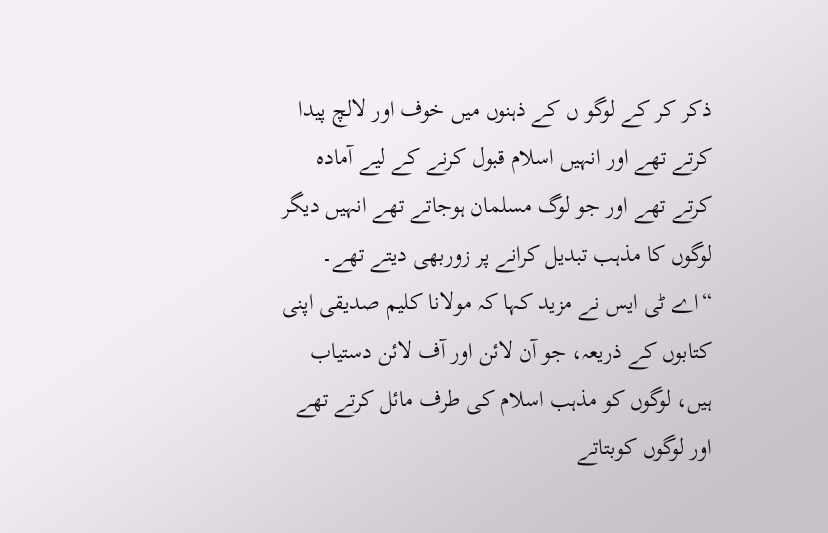ذکر کر کے لوگو ں کے ذہنوں میں خوف اور لالچ پیدا کرتے تھے اور انہیں اسلام قبول کرنے کے لیے آمادہ کرتے تھے اور جو لوگ مسلمان ہوجاتے تھے انہیں دیگر لوگوں کا مذہب تبدیل کرانے پر زوربھی دیتے تھے۔ “اے ٹی ایس نے مزید کہا کہ مولانا کلیم صدیقی اپنی کتابوں کے ذریعہ، جو آن لائن اور آف لائن دستیاب ہیں، لوگوں کو مذہب اسلام کی طرف مائل کرتے تھے اور لوگوں کوبتاتے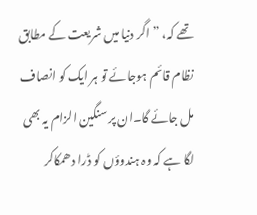تھے کہ، ”اگر دنیا میں شریعت کے مطابق نظام قائم ہوجائے تو ہر ایک کو انصاف مل جائے گا۔ان پر سنگین الزام یہ بھی لگا ہے کہ وہ ہندوؤں کو ڈرا دھمکاکر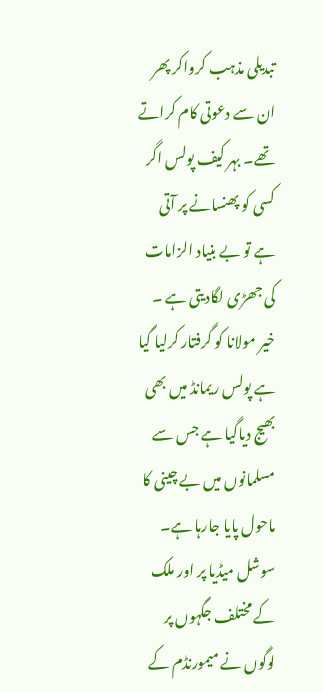تبدیلی مذہب کرواکر پھر ان سے دعوتی کام کراتے تھے۔ بہر کیف پولس اگر کسی کو پھنسانے پر آتی ہے تو بے بنیاد الزامات کی جھڑی لگادیتی ہے ۔
خیر مولانا کو گرفتار کرلیا گیا ہے پولس ریمانڈ میں بھی بھیج دیاگیا ہے جس سے مسلمانوں میں بے چینی کا ماحول پایا جارہا ہے۔ سوشل میڈیا پر اور ملک کے مختلف جگہوں پر لوگوں نے میمورنڈم کے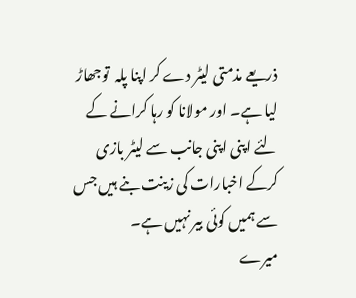ذریعے مذمتی لیٹر دے کر اپنا پلہ  توجھاڑ لیا ہے۔ اور مولانا کو رہا کرانے کے لئے اپنی اپنی جانب سے لیٹر بازی کرکے اخبارات کی زینت بنے ہیں جس سے ہمیں کوئی بیر نہیں ہے۔
میرے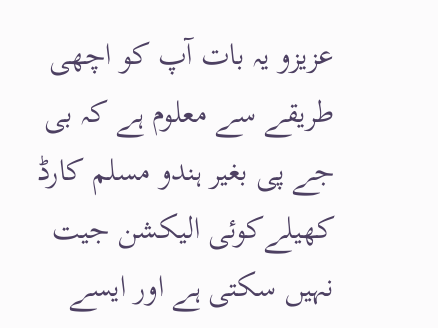عزیزو یہ بات آپ کو اچھی طریقے سے معلوم ہے کہ بی جے پی بغیر ہندو مسلم کارڈ کھیلےکوئی الیکشن جیت نہیں سکتی ہے اور ایسے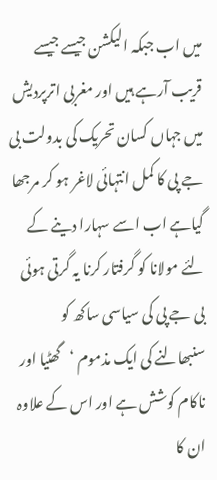میں اب جبکہ الیکشن جیسے جیسے قریب آرہے ہیں اور مغربی اترپردیش میں جہاں کسان تحریک کی بدولت بی جے پی کا کمل انتہائی لاغر ہو کر مرجھا گیاہے اب اسے سہارا دینے کے لئے مولانا کو گرفتار کرنا یہ گرتی ہوئی بی جے پی کی سیاسی ساکھ کو سنبھالنے کی ایک مذموم ‘گھٹیا اور ناکام کوشش ہے اور اس کے علاوہ ان کا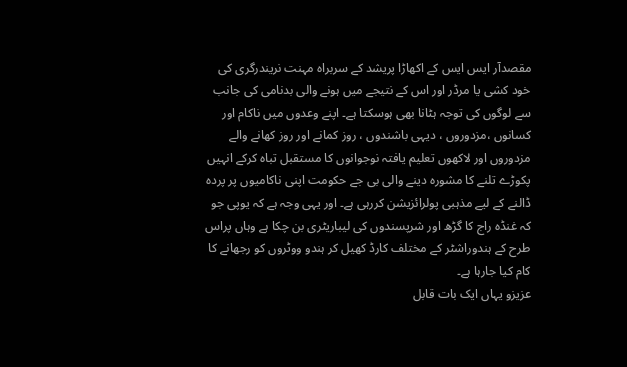مقصدآر ایس ایس کے اکھاڑا پریشد کے سربراہ مہنت نریندرگری کی خود کشی یا مرڈر اور اس کے نتیجے میں ہونے والی بدنامی کی جانب سے لوگوں کی توجہ ہٹانا بھی ہوسکتا ہے۔ اپنے وعدوں میں ناکام اور کسانوں ،مزدوروں ، دیہی باشندوں ، روز کمانے اور روز کھانے والے  مزدوروں اور لاکھوں تعلیم یافتہ نوجوانوں کا مستقبل تباہ کرکے انہیں پکوڑے تلنے کا مشورہ دینے والی بی جے حکومت اپنی ناکامیوں پر پردہ ڈالنے کے لیے مذہبی پولرائزیشن کررہی ہے۔ اور یہی وجہ ہے کہ یوپی جو کہ غنڈہ راج کا گڑھ اور شرپسندوں کی لیباریٹری بن چکا ہے وہاں پراس طرح کے ہندوراشٹر کے مختلف کارڈ کھیل کر ہندو ووٹروں کو رجھانے کا کام کیا جارہا ہے۔
عزیزو یہاں ایک بات قابل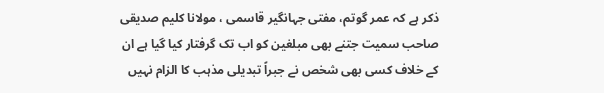ذکر ہے کہ عمر گوتم، مفتی جہانگیر قاسمی ، مولانا کلیم صدیقی صاحب سمیت جتنے بھی مبلغین کو اب تک گرفتار کیا گیا ہے ان کے خلاف کسی بھی شخص نے جبراً تبدیلی مذہب کا الزام نہیں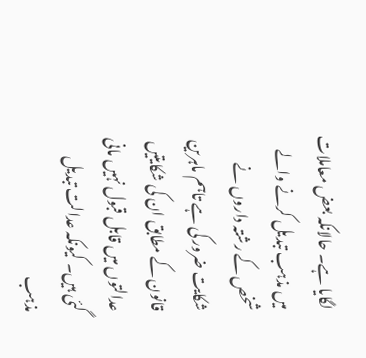لگایا ہے۔ حالانکہ بعض معاملات میں مذہب تبدیل کرنے والے شخص کے رشتہ داروں نے شکایت ضرور کی ہے تاہم ماہرین قانون کے مطابق ان کی شکایتیں عدالتوں میں قابل قبول نہیں مانی گئی ہیں۔ کیونکہ عدالت تبدیل مذہب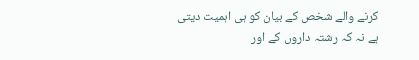کرنے والے شخص کے بیان کو ہی اہمیت دیتی ہے نہ کہ رشتہ داروں کے اور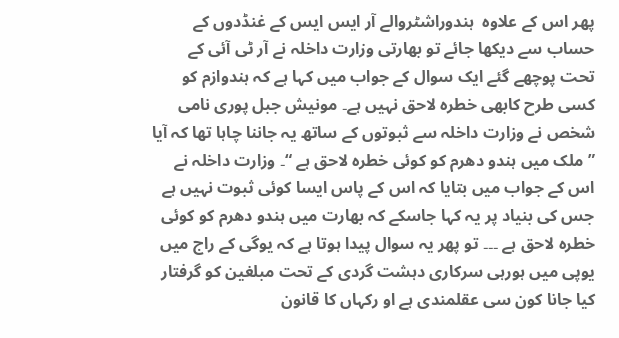پھر اس کے علاوہ  ہندوراشٹروالے آر ایس ایس کے غنڈدوں کے حساب سے دیکھا جائے تو بھارتی وزارت داخلہ نے آر ٹی آئی کے تحت پوچھے گئے ایک سوال کے جواب میں کہا ہے کہ ہندوازم کو کسی طرح کابھی خطرہ لاحق نہیں ہے۔ مونیش جبل پوری نامی شخص نے وزارت داخلہ سے ثبوتوں کے ساتھ یہ جاننا چاہا تھا کہ آیا ”ملک میں ہندو دھرم کو کوئی خطرہ لاحق ہے “۔ وزارت داخلہ نے اس کے جواب میں بتایا کہ اس کے پاس ایسا کوئی ثبوت نہیں ہے جس کی بنیاد پر یہ کہا جاسکے کہ بھارت میں ہندو دھرم کو کوئی خطرہ لاحق ہے ۔۔۔ تو پھر یہ سوال پیدا ہوتا ہے کہ یوگی کے راج میں یوپی میں ہورہی سرکاری دہشت گردی کے تحت مبلغین کو گرفتار کیا جانا کون سی عقلمندی ہے او رکہاں کا قانون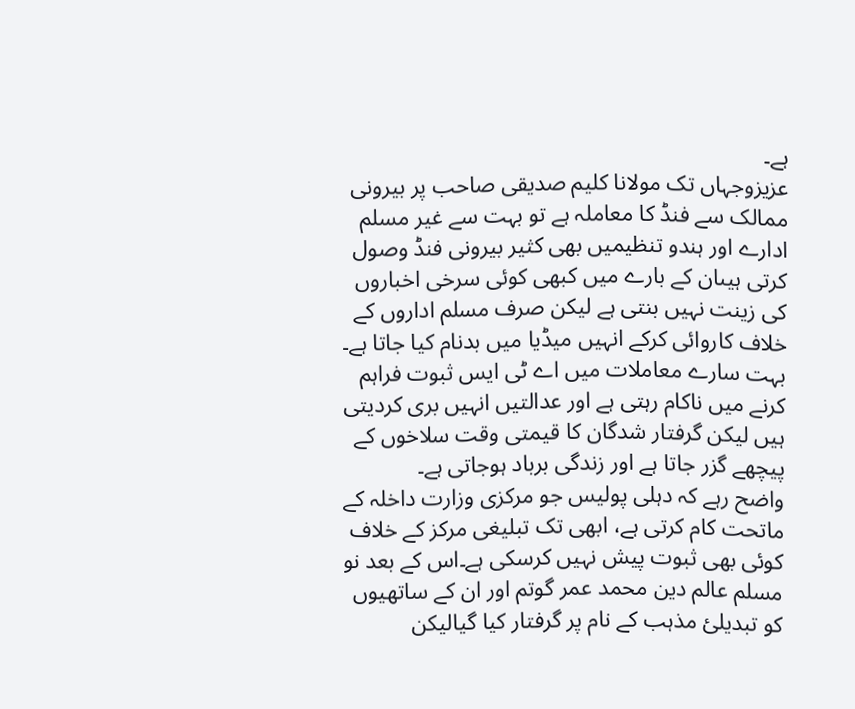ہے۔
عزیزوجہاں تک مولانا کلیم صدیقی صاحب پر بیرونی ممالک سے فنڈ کا معاملہ ہے تو بہت سے غیر مسلم ادارے اور ہندو تنظیمیں بھی کثیر بیرونی فنڈ وصول کرتی ہیںان کے بارے میں کبھی کوئی سرخی اخباروں کی زینت نہیں بنتی ہے لیکن صرف مسلم اداروں کے خلاف کاروائی کرکے انہیں میڈیا میں بدنام کیا جاتا ہے۔ بہت سارے معاملات میں اے ٹی ایس ثبوت فراہم کرنے میں ناکام رہتی ہے اور عدالتیں انہیں بری کردیتی ہیں لیکن گرفتار شدگان کا قیمتی وقت سلاخوں کے پیچھے گزر جاتا ہے اور زندگی برباد ہوجاتی ہے۔
واضح رہے کہ دہلی پولیس جو مرکزی وزارت داخلہ کے ماتحت کام کرتی ہے، ابھی تک تبلیغی مرکز کے خلاف کوئی بھی ثبوت پیش نہیں کرسکی ہے۔اس کے بعد نو مسلم عالم دین محمد عمر گوتم اور ان کے ساتھیوں کو تبدیلیٔ مذہب کے نام پر گرفتار کیا گیالیکن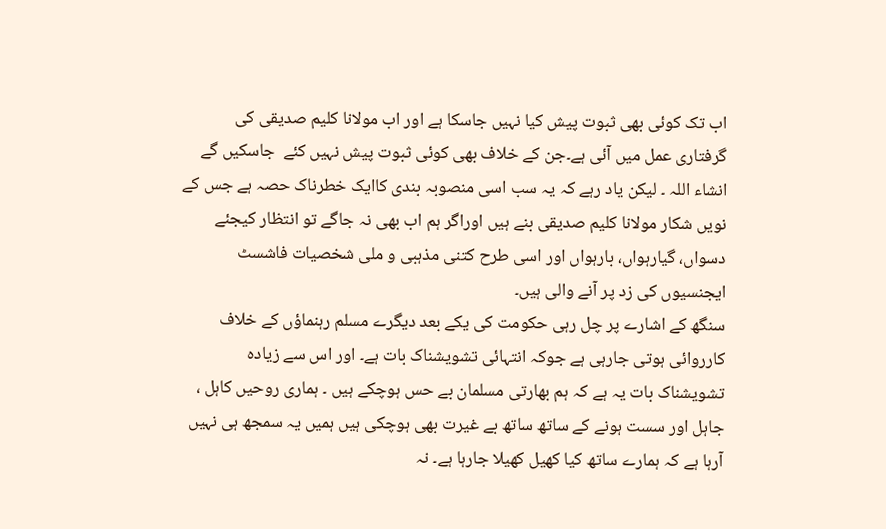اب تک کوئی بھی ثبوت پیش کیا نہیں جاسکا ہے اور اب مولانا کلیم صدیقی کی گرفتاری عمل میں آئی ہے۔جن کے خلاف بھی کوئی ثبوت پیش نہیں کئے  جاسکیں گے انشاء اللہ ۔ لیکن یاد رہے کہ یہ سب اسی منصوبہ بندی کاایک خطرناک حصہ ہے جس کے نویں شکار مولانا کلیم صدیقی بنے ہیں اوراگر ہم اب بھی نہ جاگے تو انتظار کیجئے دسواں، گیارہواں، بارہواں اور اسی طرح کتنی مذہبی و ملی شخصیات فاشسٹ ایجنسیوں کی زد پر آنے والی ہیں۔
سنگھ کے اشارے پر چل رہی حکومت کی یکے بعد دیگرے مسلم رہنماؤں کے خلاف کارروائی ہوتی جارہی ہے جوکہ انتہائی تشویشناک بات ہے۔ اور اس سے زیادہ تشویشناک بات یہ ہے کہ ہم بھارتی مسلمان بے حس ہوچکے ہیں ۔ ہماری روحیں کاہل ، جاہل اور سست ہونے کے ساتھ ساتھ بے غیرت بھی ہوچکی ہیں ہمیں یہ سمجھ ہی نہیں آرہا ہے کہ ہمارے ساتھ کیا کھیل کھیلا جارہا ہے۔ نہ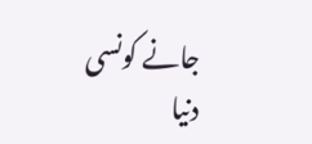جانے کونسی دنیا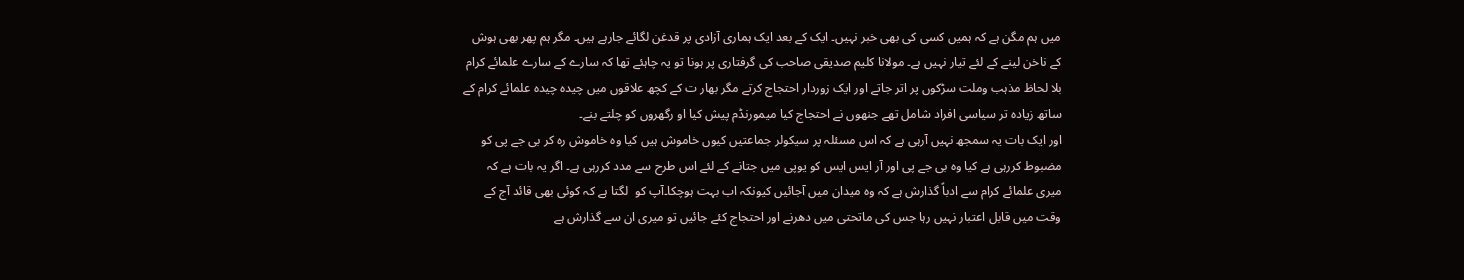میں ہم مگن ہے کہ ہمیں کسی کی بھی خبر نہیں۔ ایک کے بعد ایک ہماری آزادی پر قدغن لگائے جارہے ہیں۔ مگر ہم پھر بھی ہوش کے ناخن لینے کے لئے تیار نہیں ہے۔ مولانا کلیم صدیقی صاحب کی گرفتاری پر ہونا تو یہ چاہئے تھا کہ سارے کے سارے علمائے کرام بلا لحاظ مذہب وملت سڑکوں پر اتر جاتے اور ایک زوردار احتجاج کرتے مگر بھار ت کے کچھ علاقوں میں چیدہ چیدہ علمائے کرام کے ساتھ زیادہ تر سیاسی افراد شامل تھے جنھوں نے احتجاج کیا میمورنڈم پیش کیا او رگھروں کو چلتے بنے۔
اور ایک بات یہ سمجھ نہیں آرہی ہے کہ اس مسئلہ پر سیکولر جماعتیں کیوں خاموش ہیں کیا وہ خاموش رہ کر بی جے پی کو مضبوط کررہی ہے کیا وہ بی جے پی اور آر ایس ایس کو یوپی میں جتانے کے لئے اس طرح سے مدد کررہی ہے۔ اگر یہ بات ہے کہ میری علمائے کرام سے ادباً گذارش ہے کہ وہ میدان میں آجائیں کیونکہ اب بہت ہوچکا۔آپ کو  لگتا ہے کہ کوئی بھی قائد آج کے وقت میں قابل اعتبار نہیں رہا جس کی ماتحتی میں دھرنے اور احتجاج کئے جائیں تو میری ان سے گذارش ہے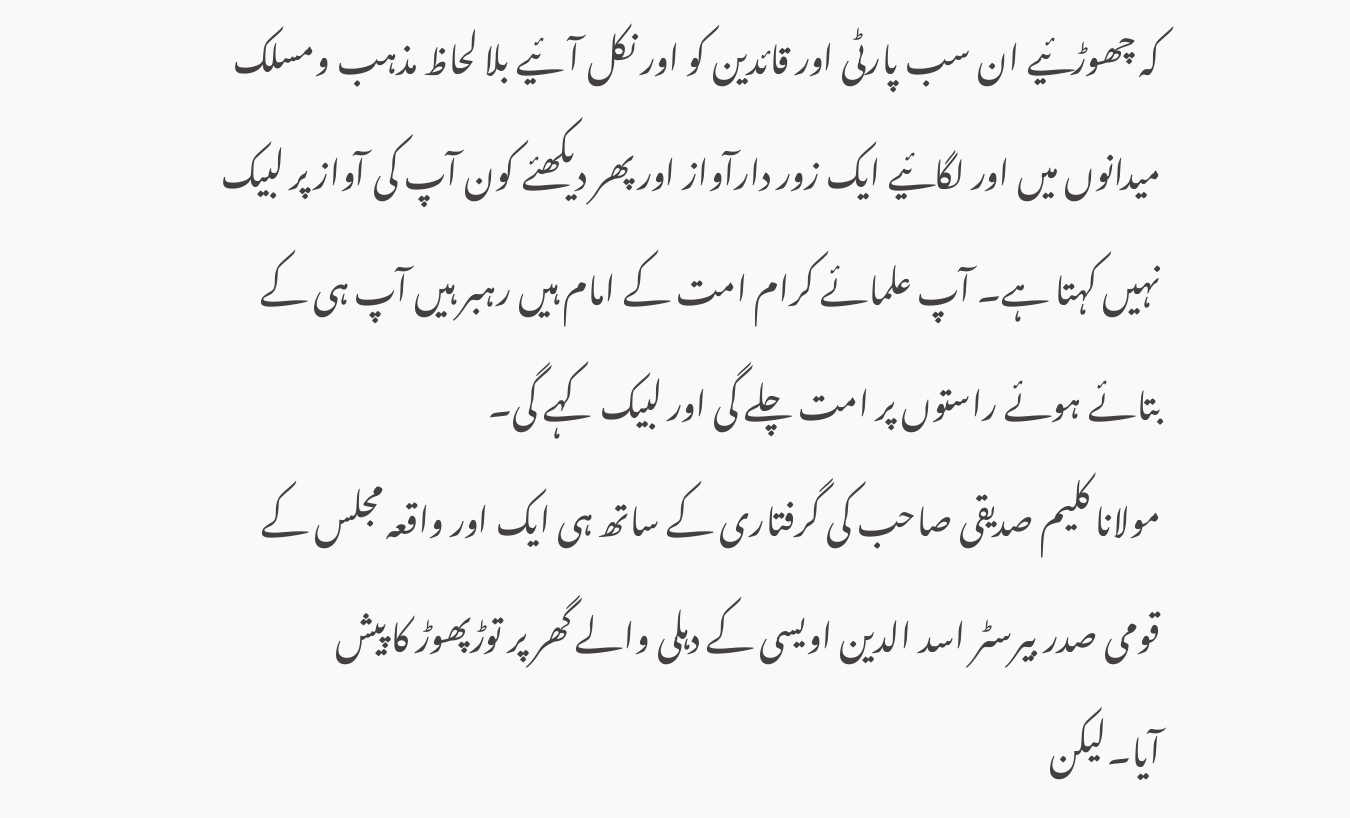کہ چھوڑئیے ان سب پارٹی اور قائدین کو اور نکل آئیے بلا لحاظ مذہب ومسلک میدانوں میں اور لگائیے ایک زور دارآواز اور پھر دیکھئے کون آپ کی آواز پر لبیک نہیں کہتا ہے۔ آپ علمائے کرام امت کے امام ہیں رہبر ہیں آپ ہی کے بتائے ہوئے راستوں پر امت چلے گی اور لبیک کہے گی۔
مولانا کلیم صدیقی صاحب کی گرفتاری کے ساتھ ہی ایک اور واقعہ مجلس کے قومی صدر بیرسٹر اسد الدین اویسی کے دہلی والے گھر پر توڑپھوڑ کا پیش آیا۔لیکن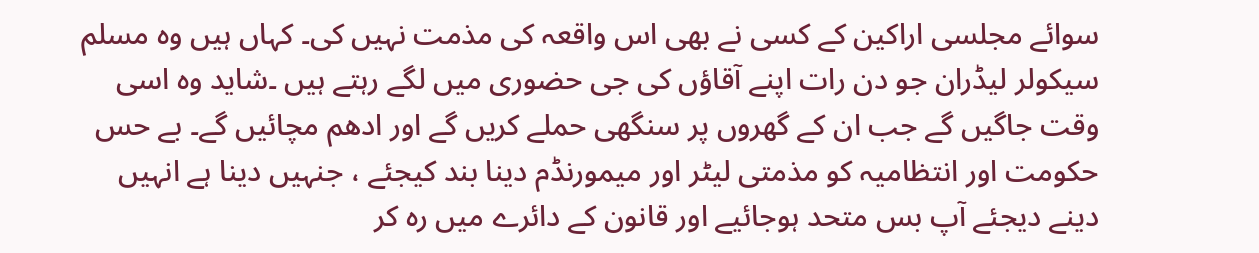سوائے مجلسی اراکین کے کسی نے بھی اس واقعہ کی مذمت نہیں کی۔ کہاں ہیں وہ مسلم سیکولر لیڈران جو دن رات اپنے آقاؤں کی جی حضوری میں لگے رہتے ہیں ۔شاید وہ اسی وقت جاگیں گے جب ان کے گھروں پر سنگھی حملے کریں گے اور ادھم مچائیں گے۔ بے حس حکومت اور انتظامیہ کو مذمتی لیٹر اور میمورنڈم دینا بند کیجئے ، جنہیں دینا ہے انہیں دینے دیجئے آپ بس متحد ہوجائیے اور قانون کے دائرے میں رہ کر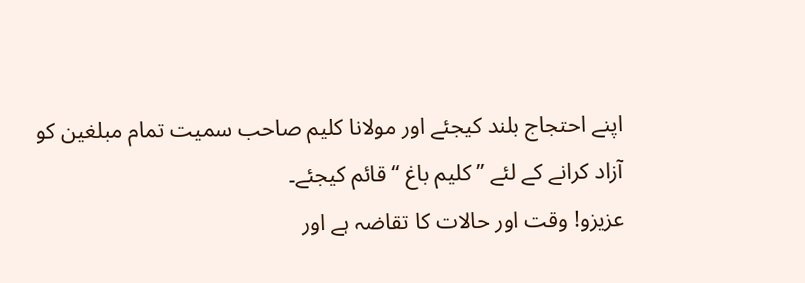اپنے احتجاج بلند کیجئے اور مولانا کلیم صاحب سمیت تمام مبلغین کو آزاد کرانے کے لئے ’’ کلیم باغ ‘‘ قائم کیجئے۔
عزیزو! وقت اور حالات کا تقاضہ ہے اور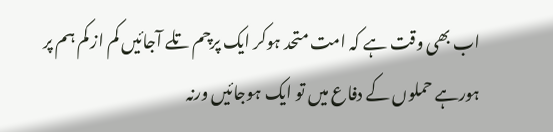اب بھی وقت ہے کہ امت متحد ہوکر ایک پرچم تلے آجائیں کم از کم ہم پر ہورہے حملوں کے دفاع میں تو ایک ہوجائیں ورنہ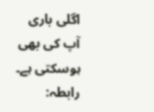اگلی باری آپ کی بھی ہوسکتی ہے۔
رابطہ: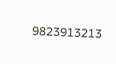9823913213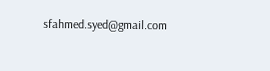sfahmed.syed@gmail.com